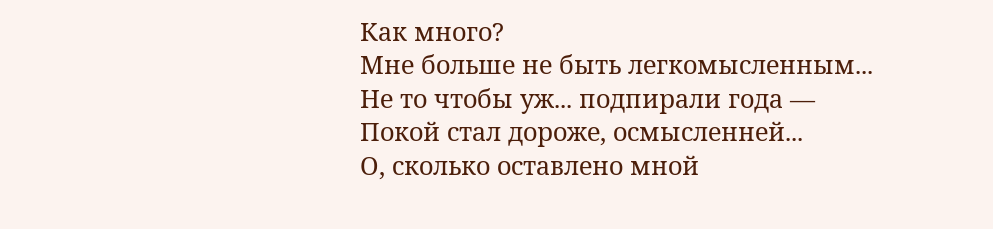Как много?
Мне больше не быть легкомысленным...
Не то чтобы уж... подпирали года —
Покой стал дороже, осмысленней...
О, сколько оставлено мной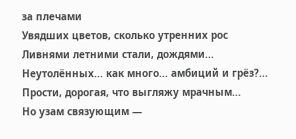за плечами
Увядших цветов, сколько утренних рос
Ливнями летними стали, дождями...
Неутолённых... как много... амбиций и грёз?...
Прости, дорогая, что выгляжу мрачным...
Но узам связующим —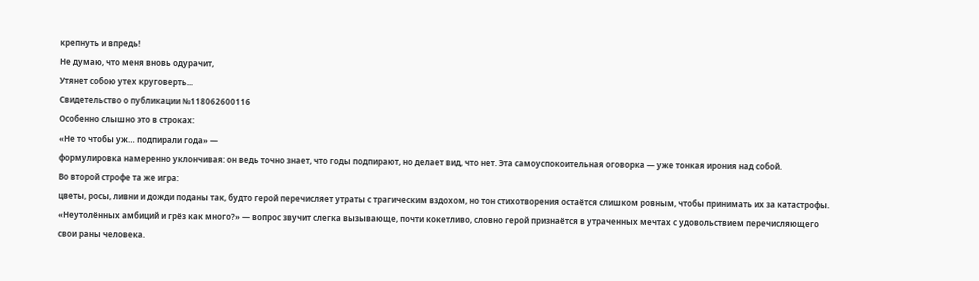крепнуть и впредь!
Не думаю, что меня вновь одурачит,
Утянет собою утех круговерть...
Свидетельство о публикации №118062600116
Особенно слышно это в строках:
«Не то чтобы уж… подпирали года» —
формулировка намеренно уклончивая: он ведь точно знает, что годы подпирают, но делает вид, что нет. Эта самоуспокоительная оговорка — уже тонкая ирония над собой.
Во второй строфе та же игра:
цветы, росы, ливни и дожди поданы так, будто герой перечисляет утраты с трагическим вздохом, но тон стихотворения остаётся слишком ровным, чтобы принимать их за катастрофы. «Неутолённых амбиций и грёз как много?» — вопрос звучит слегка вызывающе, почти кокетливо, словно герой признаётся в утраченных мечтах с удовольствием перечисляющего свои раны человека.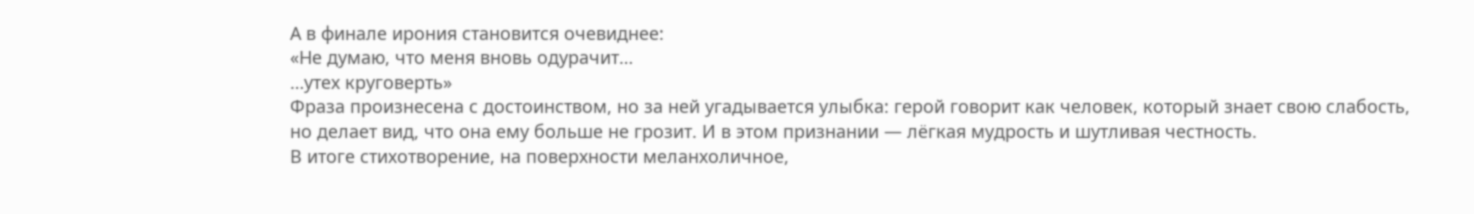А в финале ирония становится очевиднее:
«Не думаю, что меня вновь одурачит…
…утех круговерть»
Фраза произнесена с достоинством, но за ней угадывается улыбка: герой говорит как человек, который знает свою слабость, но делает вид, что она ему больше не грозит. И в этом признании — лёгкая мудрость и шутливая честность.
В итоге стихотворение, на поверхности меланхоличное,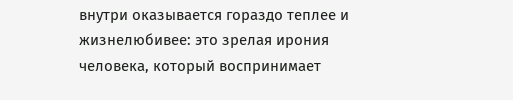внутри оказывается гораздо теплее и жизнелюбивее: это зрелая ирония человека, который воспринимает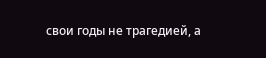свои годы не трагедией, а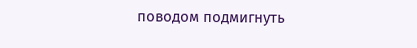поводом подмигнуть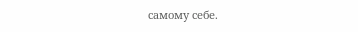самому себе.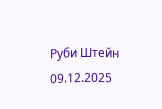Руби Штейн 09.12.2025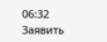06:32 Заявить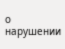о нарушении